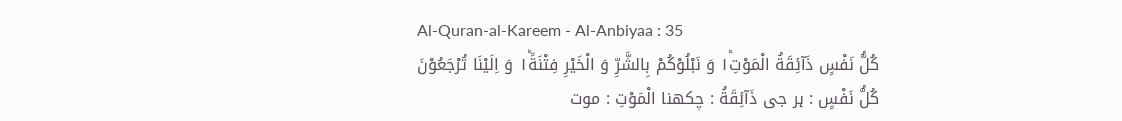Al-Quran-al-Kareem - Al-Anbiyaa : 35
كُلُّ نَفْسٍ ذَآئِقَةُ الْمَوْتِ١ؕ وَ نَبْلُوْكُمْ بِالشَّرِّ وَ الْخَیْرِ فِتْنَةً١ؕ وَ اِلَیْنَا تُرْجَعُوْنَ
كُلُّ نَفْسٍ : ہر جی ذَآئِقَةُ : چکھنا الْمَوْتِ : موت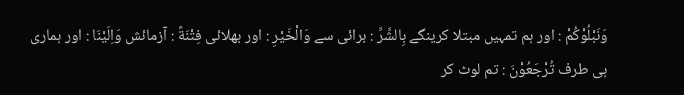وَنَبْلُوْكُمْ : اور ہم تمہیں مبتلا کرینگے بِالشَّرِّ : برائی سے وَالْخَيْرِ : اور بھلائی فِتْنَةً : آزمائش وَاِلَيْنَا : اور ہماری ہی طرف تُرْجَعُوْنَ : تم لوٹ کر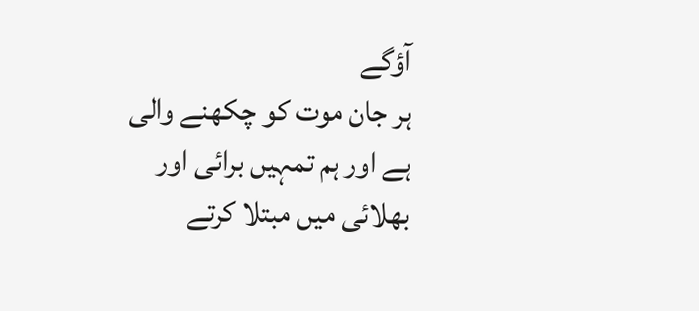آؤگے
ہر جان موت کو چکھنے والی ہے اور ہم تمہیں برائی اور بھلائی میں مبتلا کرتے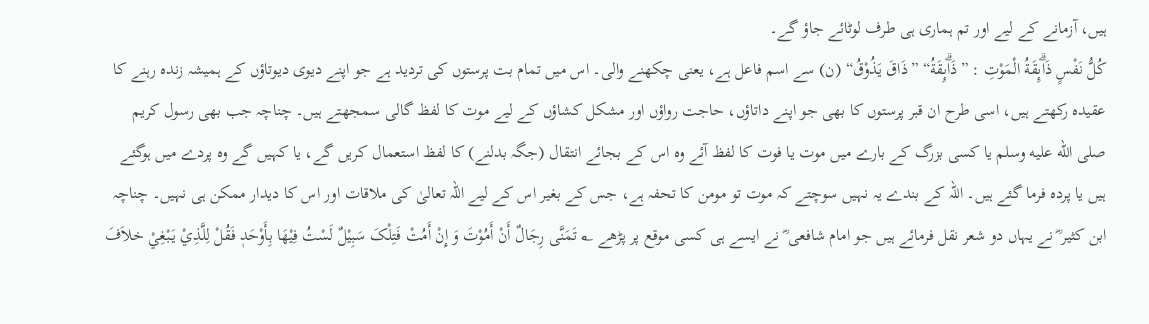ہیں، آزمانے کے لیے اور تم ہماری ہی طرف لوٹائے جاؤ گے۔
كُلُّ نَفْسٍ ذَاۗىِٕقَةُ الْمَوْتِ : ”ذَاۗىِٕقَةُ“ ”ذَاقَ یَذُوْقُ“ (ن) سے اسم فاعل ہے، یعنی چکھنے والی۔ اس میں تمام بت پرستوں کی تردید ہے جو اپنے دیوی دیوتاؤں کے ہمیشہ زندہ رہنے کا عقیدہ رکھتے ہیں، اسی طرح ان قبر پرستوں کا بھی جو اپنے داتاؤں، حاجت رواؤں اور مشکل کشاؤں کے لیے موت کا لفظ گالی سمجھتے ہیں۔ چناچہ جب بھی رسول کریم صلى الله عليه وسلم یا کسی بزرگ کے بارے میں موت یا فوت کا لفظ آئے وہ اس کے بجائے انتقال (جگہ بدلنے) کا لفظ استعمال کریں گے، یا کہیں گے وہ پردے میں ہوگئے ہیں یا پردہ فرما گئے ہیں۔ اللہ کے بندے یہ نہیں سوچتے کہ موت تو مومن کا تحفہ ہے، جس کے بغیر اس کے لیے اللہ تعالیٰ کی ملاقات اور اس کا دیدار ممکن ہی نہیں۔ چناچہ ابن کثیر ؓ نے یہاں دو شعر نقل فرمائے ہیں جو امام شافعی ؓ نے ایسے ہی کسی موقع پر پڑھے ؂ تَمَنَّی رِجَالٌ أَنْ أَمُوْتَ وَ إِنْ أَمُتْ فَتِلْکَ سَبِیْلٌ لَسْتُ فِیْھَا بِأَوْحَدٖ فَقُلْ لِلَّذِيْ یَبْغِيْ خلاَفَ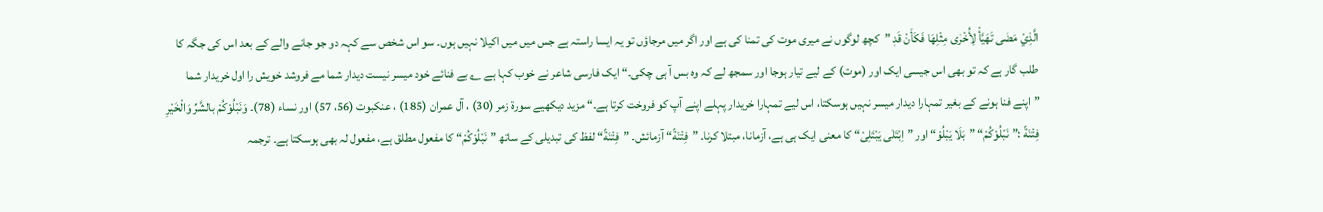الَّذِيْ مَضٰی تَھَیَّأْ لِأُخْرٰی مِثْلِھَا فَکَأَنْ قَدٖ ”کچھ لوگوں نے میری موت کی تمنا کی ہے اور اگر میں مرجاؤں تو یہ ایسا راستہ ہے جس میں میں اکیلا نہیں ہوں۔ سو اس شخص سے کہہ دو جو جانے والے کے بعد اس کی جگہ کا طلب گار ہے کہ تو بھی اس جیسی ایک اور (موت) کے لیے تیار ہوجا اور سمجھ لے کہ وہ بس آ ہی چکی۔“ ایک فارسی شاعر نے خوب کہا ہے ؂ بے فنائے خود میسر نیست دیدار شما مے فروشد خویش را اول خریدار شما ”اپنے فنا ہونے کے بغیر تمہارا دیدار میسر نہیں ہوسکتا، اس لیے تمہارا خریدار پہلے اپنے آپ کو فروخت کرتا ہے۔“ مزید دیکھیے سورة زمر (30) ، آل عمران (185) ، عنکبوت (56، 57) اور نساء (78)۔ وَنَبْلُوْكُمْ بالشَّرِّ وَالْخَيْرِ فِتْنَةً :”نَبْلُوْكُمْ“ ”بَلَا یَبْلُوْ“ اور ”اِبْتَلٰی یَبْتَلِیْ“ کا معنی ایک ہی ہے، آزمانا، مبتلا کرنا۔ ”فِتْنَةً“ آزمائش۔ ”فِتْنَةً“ لفظ کی تبدیلی کے ساتھ ”نَبْلُوْكُمْ“ کا مفعول مطلق ہے، مفعول لہ بھی ہوسکتا ہے۔ ترجمہ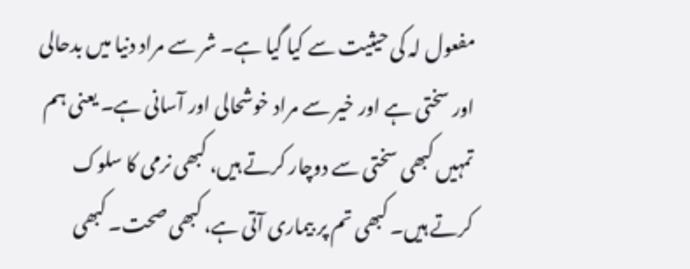مفعول لہ کی حیثیت سے کیا گیا ہے۔ شر سے مراد دنیا میں بدحالی اور سختی ہے اور خیر سے مراد خوشحالی اور آسانی ہے۔ یعنی ہم تمہیں کبھی سختی سے دوچار کرتے ہیں، کبھی نرمی کا سلوک کرتے ہیں۔ کبھی تم پر بیماری آتی ہے، کبھی صحت۔ کبھی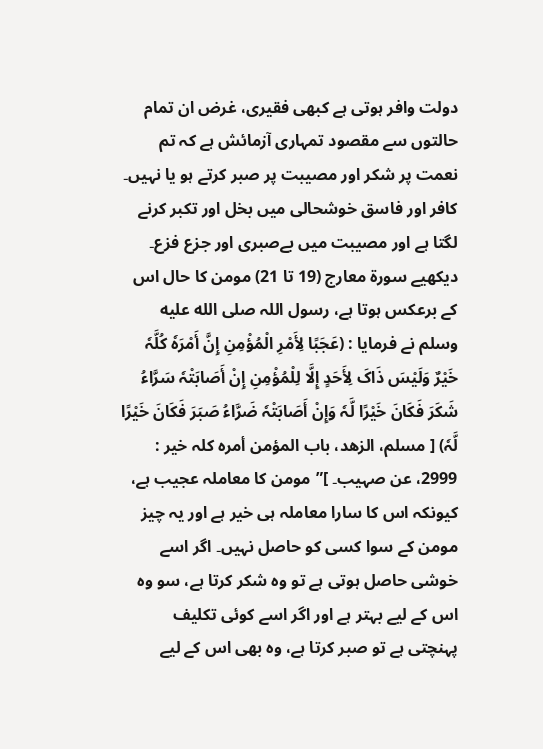دولت وافر ہوتی ہے کبھی فقیری، غرض ان تمام حالتوں سے مقصود تمہاری آزمائش ہے کہ تم نعمت پر شکر اور مصیبت پر صبر کرتے ہو یا نہیں۔ کافر اور فاسق خوشحالی میں بخل اور تکبر کرنے لگتا ہے اور مصیبت میں بےصبری اور جزع فزع۔ دیکھیے سورة معارج (19 تا 21) مومن کا حال اس کے برعکس ہوتا ہے، رسول اللہ صلى الله عليه وسلم نے فرمایا : (عَجَبًا لِأَمْرِ الْمُؤْمِنِ إِنَّ أَمْرَہٗ کُلَّہٗ خَیْرٌ وَلَیْسَ ذَاکَ لِأَحَدٍ إِلَّا لِلْمُؤْمِنِ إِنْ أَصَابَتْہٗ سَرَّاءُ شَکَرَ فَکَانَ خَیْرًا لَّہٗ وَإِنْ أَصَابَتْہٗ ضَرَّاءُ صَبَرَ فَکَانَ خَیْرًا لَّہٗ) [ مسلم، الزھد، باب المؤمن أمرہ کلہ خیر : 2999، عن صہیب۔ ]”مومن کا معاملہ عجیب ہے، کیونکہ اس کا سارا معاملہ ہی خیر ہے اور یہ چیز مومن کے سوا کسی کو حاصل نہیں۔ اگر اسے خوشی حاصل ہوتی ہے تو وہ شکر کرتا ہے، سو وہ اس کے لیے بہتر ہے اور اگر اسے کوئی تکلیف پہنچتی ہے تو صبر کرتا ہے، وہ بھی اس کے لیے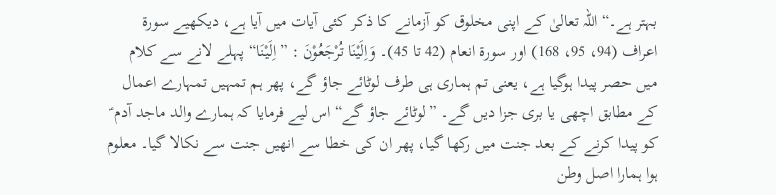بہتر ہے۔“ اللہ تعالیٰ کے اپنی مخلوق کو آزمانے کا ذکر کئی آیات میں آیا ہے، دیکھیے سورة اعراف (94، 95، 168) اور سورة انعام (42 تا 45)۔ وَاِلَيْنَا تُرْجَعُوْنَ : ”اِلَيْنَا“ پہلے لانے سے کلام میں حصر پیدا ہوگیا ہے، یعنی تم ہماری ہی طرف لوٹائے جاؤ گے، پھر ہم تمہیں تمہارے اعمال کے مطابق اچھی یا بری جزا دیں گے۔ ”لوٹائے جاؤ گے“ اس لیے فرمایا کہ ہمارے والد ماجد آدم ؑ کو پیدا کرنے کے بعد جنت میں رکھا گیا، پھر ان کی خطا سے انھیں جنت سے نکالا گیا۔ معلوم ہوا ہمارا اصل وطن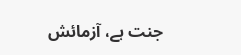جنت ہے، آزمائش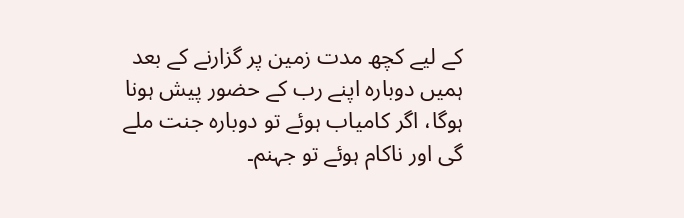کے لیے کچھ مدت زمین پر گزارنے کے بعد ہمیں دوبارہ اپنے رب کے حضور پیش ہونا ہوگا، اگر کامیاب ہوئے تو دوبارہ جنت ملے گی اور ناکام ہوئے تو جہنم۔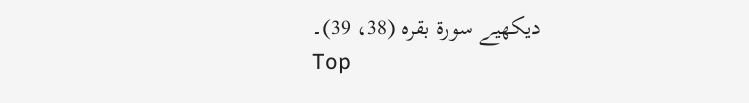دیکھیے سورة بقرہ (38، 39)۔
Top